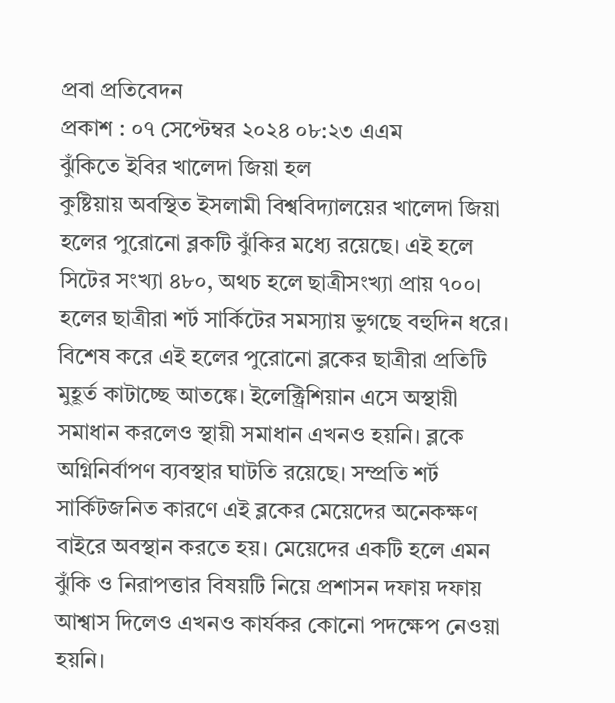প্রবা প্রতিবেদন
প্রকাশ : ০৭ সেপ্টেম্বর ২০২৪ ০৮:২৩ এএম
ঝুঁকিতে ইবির খালেদা জিয়া হল
কুষ্টিয়ায় অবস্থিত ইসলামী বিশ্ববিদ্যালয়ের খালেদা জিয়া হলের পুরোনো ব্লকটি ঝুঁকির মধ্যে রয়েছে। এই হলে সিটের সংখ্যা ৪৮০, অথচ হলে ছাত্রীসংখ্যা প্রায় ৭০০। হলের ছাত্রীরা শর্ট সার্কিটের সমস্যায় ভুগছে বহুদিন ধরে। বিশেষ করে এই হলের পুরোনো ব্লকের ছাত্রীরা প্রতিটি মুহূর্ত কাটাচ্ছে আতঙ্কে। ইলেক্ট্রিশিয়ান এসে অস্থায়ী সমাধান করলেও স্থায়ী সমাধান এখনও হয়নি। ব্লকে অগ্নিনির্বাপণ ব্যবস্থার ঘাটতি রয়েছে। সম্প্রতি শর্ট সার্কিটজনিত কারণে এই ব্লকের মেয়েদের অনেকক্ষণ বাইরে অবস্থান করতে হয়। মেয়েদের একটি হলে এমন ঝুঁকি ও নিরাপত্তার বিষয়টি নিয়ে প্রশাসন দফায় দফায় আশ্বাস দিলেও এখনও কার্যকর কোনো পদক্ষেপ নেওয়া হয়নি।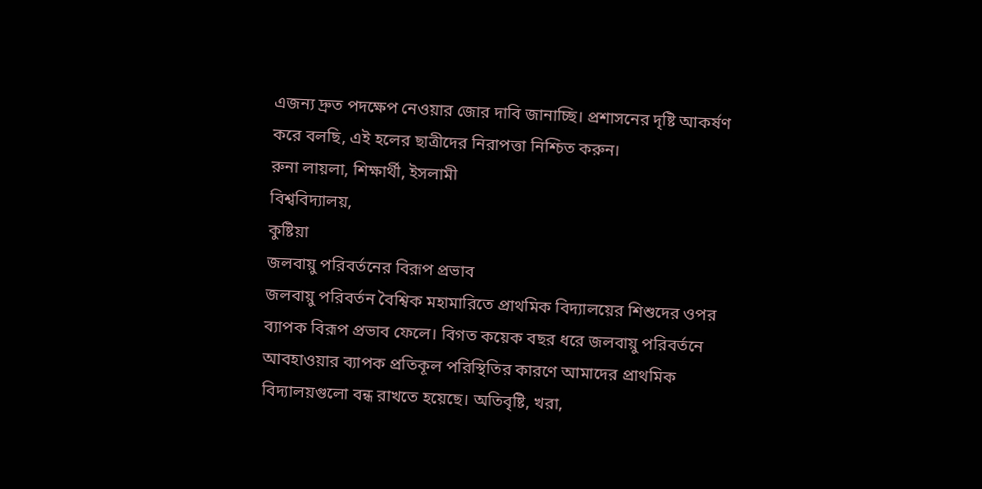এজন্য দ্রুত পদক্ষেপ নেওয়ার জোর দাবি জানাচ্ছি। প্রশাসনের দৃষ্টি আকর্ষণ করে বলছি, এই হলের ছাত্রীদের নিরাপত্তা নিশ্চিত করুন।
রুনা লায়লা, শিক্ষার্থী, ইসলামী
বিশ্ববিদ্যালয়,
কুষ্টিয়া
জলবায়ু পরিবর্তনের বিরূপ প্রভাব
জলবায়ু পরিবর্তন বৈশ্বিক মহামারিতে প্রাথমিক বিদ্যালয়ের শিশুদের ওপর ব্যাপক বিরূপ প্রভাব ফেলে। বিগত কয়েক বছর ধরে জলবায়ু পরিবর্তনে আবহাওয়ার ব্যাপক প্রতিকূল পরিস্থিতির কারণে আমাদের প্রাথমিক বিদ্যালয়গুলো বন্ধ রাখতে হয়েছে। অতিবৃষ্টি, খরা,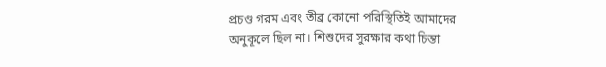প্রচণ্ড গরম এবং তীব্র কোনো পরিস্থিতিই আমাদের অনুকূলে ছিল না। শিশুদের সুরক্ষার কথা চিন্তা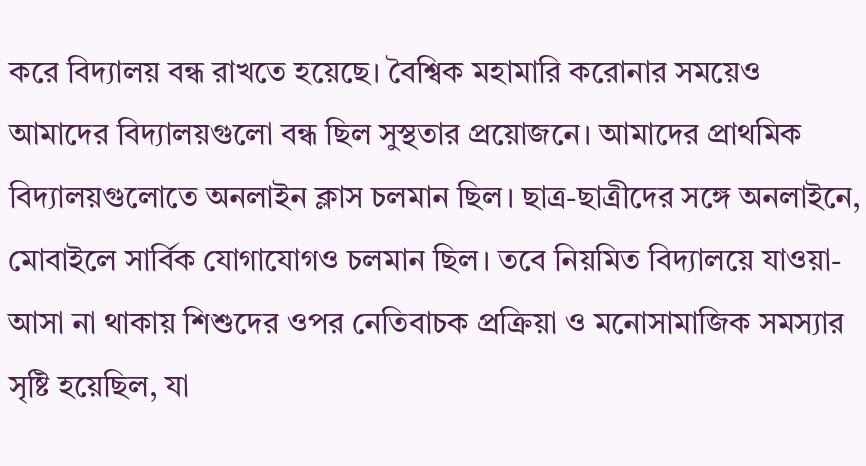করে বিদ্যালয় বন্ধ রাখতে হয়েছে। বৈশ্বিক মহামারি করোনার সময়েও আমাদের বিদ্যালয়গুলো বন্ধ ছিল সুস্থতার প্রয়োজনে। আমাদের প্রাথমিক বিদ্যালয়গুলোতে অনলাইন ক্লাস চলমান ছিল। ছাত্র-ছাত্রীদের সঙ্গে অনলাইনে, মোবাইলে সার্বিক যোগাযোগও চলমান ছিল। তবে নিয়মিত বিদ্যালয়ে যাওয়া-আসা না থাকায় শিশুদের ওপর নেতিবাচক প্রক্রিয়া ও মনোসামাজিক সমস্যার সৃষ্টি হয়েছিল, যা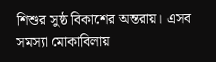শিশুর সুষ্ঠ বিকাশের অন্তরায়। এসব সমস্যা মোকাবিলায়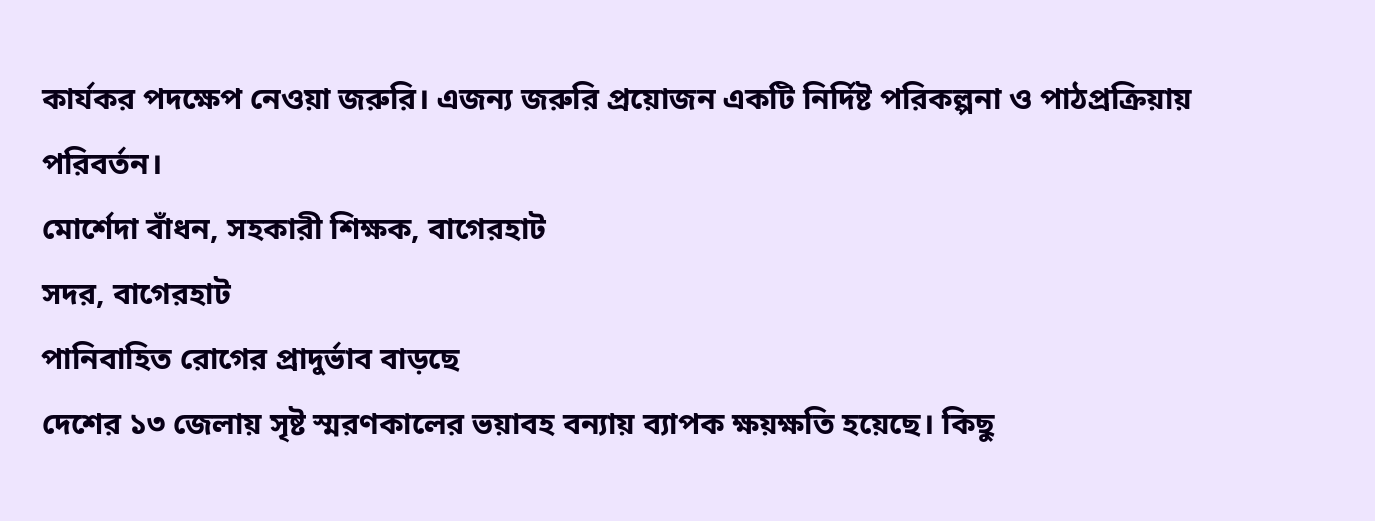কার্যকর পদক্ষেপ নেওয়া জরুরি। এজন্য জরুরি প্রয়োজন একটি নির্দিষ্ট পরিকল্পনা ও পাঠপ্রক্রিয়ায় পরিবর্তন।
মোর্শেদা বাঁধন, সহকারী শিক্ষক, বাগেরহাট
সদর, বাগেরহাট
পানিবাহিত রোগের প্রাদুর্ভাব বাড়ছে
দেশের ১৩ জেলায় সৃষ্ট স্মরণকালের ভয়াবহ বন্যায় ব্যাপক ক্ষয়ক্ষতি হয়েছে। কিছু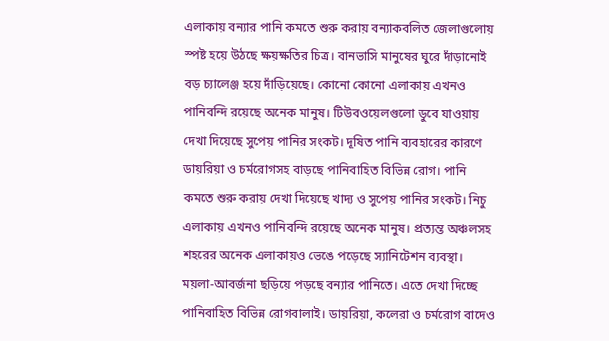এলাকায় বন্যার পানি কমতে শুরু করায় বন্যাকবলিত জেলাগুলোয় স্পষ্ট হয়ে উঠছে ক্ষয়ক্ষতির চিত্র। বানভাসি মানুষের ঘুরে দাঁড়ানোই বড় চ্যালেঞ্জ হয়ে দাঁড়িয়েছে। কোনো কোনো এলাকায় এখনও পানিবন্দি রয়েছে অনেক মানুষ। টিউবওয়েলগুলো ডুবে যাওয়ায় দেখা দিয়েছে সুপেয় পানির সংকট। দূষিত পানি ব্যবহারের কারণে ডায়রিয়া ও চর্মরোগসহ বাড়ছে পানিবাহিত বিভিন্ন রোগ। পানি কমতে শুরু করায় দেখা দিয়েছে খাদ্য ও সুপেয় পানির সংকট। নিচু এলাকায় এখনও পানিবন্দি রয়েছে অনেক মানুষ। প্রত্যন্ত অঞ্চলসহ শহরের অনেক এলাকায়ও ভেঙে পড়েছে স্যানিটেশন ব্যবস্থা। ময়লা-আবর্জনা ছড়িয়ে পড়ছে বন্যার পানিতে। এতে দেখা দিচ্ছে পানিবাহিত বিভিন্ন রোগবালাই। ডায়রিয়া, কলেরা ও চর্মরোগ বাদেও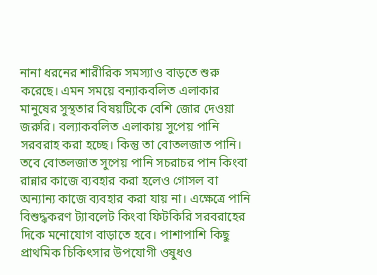নানা ধরনের শারীরিক সমস্যাও বাড়তে শুরু করেছে। এমন সময়ে বন্যাকবলিত এলাকার মানুষের সুস্থতার বিষয়টিকে বেশি জোর দেওয়া জরুরি। বল্যাকবলিত এলাকায় সুপেয় পানি সরবরাহ করা হচ্ছে। কিন্তু তা বোতলজাত পানি। তবে বোতলজাত সুপেয় পানি সচরাচর পান কিংবা রান্নার কাজে ব্যবহার করা হলেও গোসল বা অন্যান্য কাজে ব্যবহার করা যায় না। এক্ষেত্রে পানি বিশুদ্ধকরণ ট্যাবলেট কিংবা ফিটকিরি সরবরাহের দিকে মনোযোগ বাড়াতে হবে। পাশাপাশি কিছু প্রাথমিক চিকিৎসার উপযোগী ওষুধও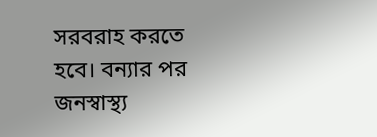সরবরাহ করতে হবে। বন্যার পর জনস্বাস্থ্য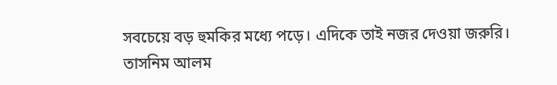সবচেয়ে বড় হুমকির মধ্যে পড়ে। এদিকে তাই নজর দেওয়া জরুরি।
তাসনিম আলম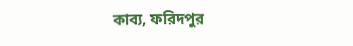কাব্য, ফরিদপুর